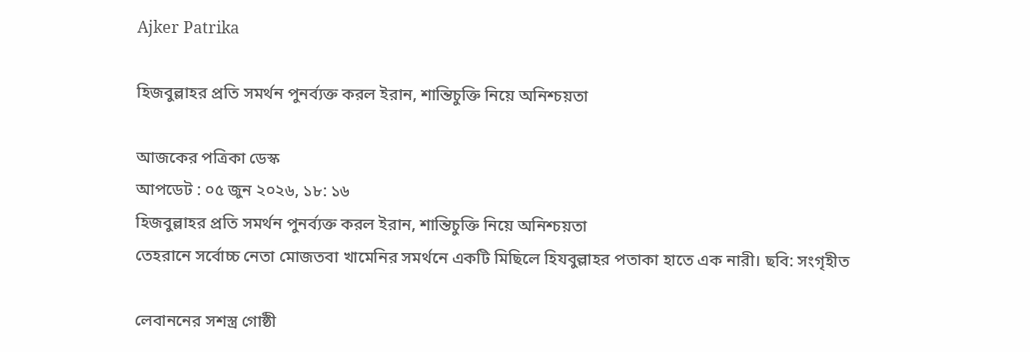Ajker Patrika

হিজবুল্লাহর প্রতি সমর্থন পুনর্ব্যক্ত করল ইরান, শান্তিচুক্তি নিয়ে অনিশ্চয়তা

আজকের পত্রিকা ডেস্ক
আপডেট : ০৫ জুন ২০২৬, ১৮: ১৬
হিজবুল্লাহর প্রতি সমর্থন পুনর্ব্যক্ত করল ইরান, শান্তিচুক্তি নিয়ে অনিশ্চয়তা
তেহরানে সর্বোচ্চ নেতা মোজতবা খামেনির সমর্থনে একটি মিছিলে হিযবুল্লাহর পতাকা হাতে এক নারী। ছবি: সংগৃহীত

লেবাননের সশস্ত্র গোষ্ঠী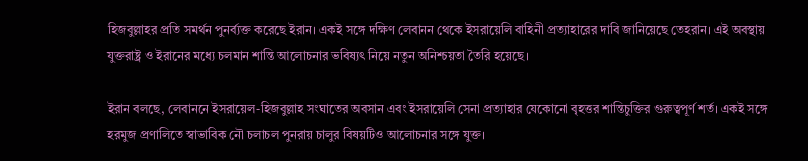হিজবুল্লাহর প্রতি সমর্থন পুনর্ব্যক্ত করেছে ইরান। একই সঙ্গে দক্ষিণ লেবানন থেকে ইসরায়েলি বাহিনী প্রত্যাহারের দাবি জানিয়েছে তেহরান। এই অবস্থায় যুক্তরাষ্ট্র ও ইরানের মধ্যে চলমান শান্তি আলোচনার ভবিষ্যৎ নিয়ে নতুন অনিশ্চয়তা তৈরি হয়েছে।

ইরান বলছে, লেবাননে ইসরায়েল-হিজবুল্লাহ সংঘাতের অবসান এবং ইসরায়েলি সেনা প্রত্যাহার যেকোনো বৃহত্তর শান্তিচুক্তির গুরুত্বপূর্ণ শর্ত। একই সঙ্গে হরমুজ প্রণালিতে স্বাভাবিক নৌ চলাচল পুনরায় চালুর বিষয়টিও আলোচনার সঙ্গে যুক্ত।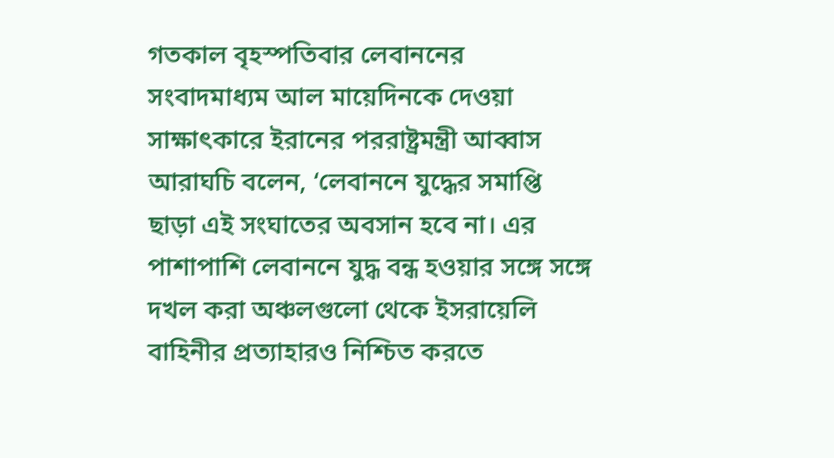গতকাল বৃহস্পতিবার লেবাননের সংবাদমাধ্যম আল মায়েদিনকে দেওয়া সাক্ষাৎকারে ইরানের পররাষ্ট্রমন্ত্রী আব্বাস আরাঘচি বলেন, ‘লেবাননে যুদ্ধের সমাপ্তি ছাড়া এই সংঘাতের অবসান হবে না। এর পাশাপাশি লেবাননে যুদ্ধ বন্ধ হওয়ার সঙ্গে সঙ্গে দখল করা অঞ্চলগুলো থেকে ইসরায়েলি বাহিনীর প্রত্যাহারও নিশ্চিত করতে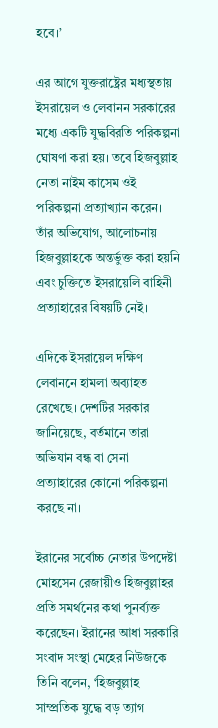হবে।’

এর আগে যুক্তরাষ্ট্রের মধ্যস্থতায় ইসরায়েল ও লেবানন সরকারের মধ্যে একটি যুদ্ধবিরতি পরিকল্পনা ঘোষণা করা হয়। তবে হিজবুল্লাহ নেতা নাইম কাসেম ওই পরিকল্পনা প্রত্যাখ্যান করেন। তাঁর অভিযোগ, আলোচনায় হিজবুল্লাহকে অন্তর্ভুক্ত করা হয়নি এবং চুক্তিতে ইসরায়েলি বাহিনী প্রত্যাহারের বিষয়টি নেই।

এদিকে ইসরায়েল দক্ষিণ লেবাননে হামলা অব্যাহত রেখেছে। দেশটির সরকার জানিয়েছে, বর্তমানে তারা অভিযান বন্ধ বা সেনা প্রত্যাহারের কোনো পরিকল্পনা করছে না।

ইরানের সর্বোচ্চ নেতার উপদেষ্টা মোহসেন রেজায়ীও হিজবুল্লাহর প্রতি সমর্থনের কথা পুনর্ব্যক্ত করেছেন। ইরানের আধা সরকারি সংবাদ সংস্থা মেহের নিউজকে তিনি বলেন, ‘হিজবুল্লাহ সাম্প্রতিক যুদ্ধে বড় ত্যাগ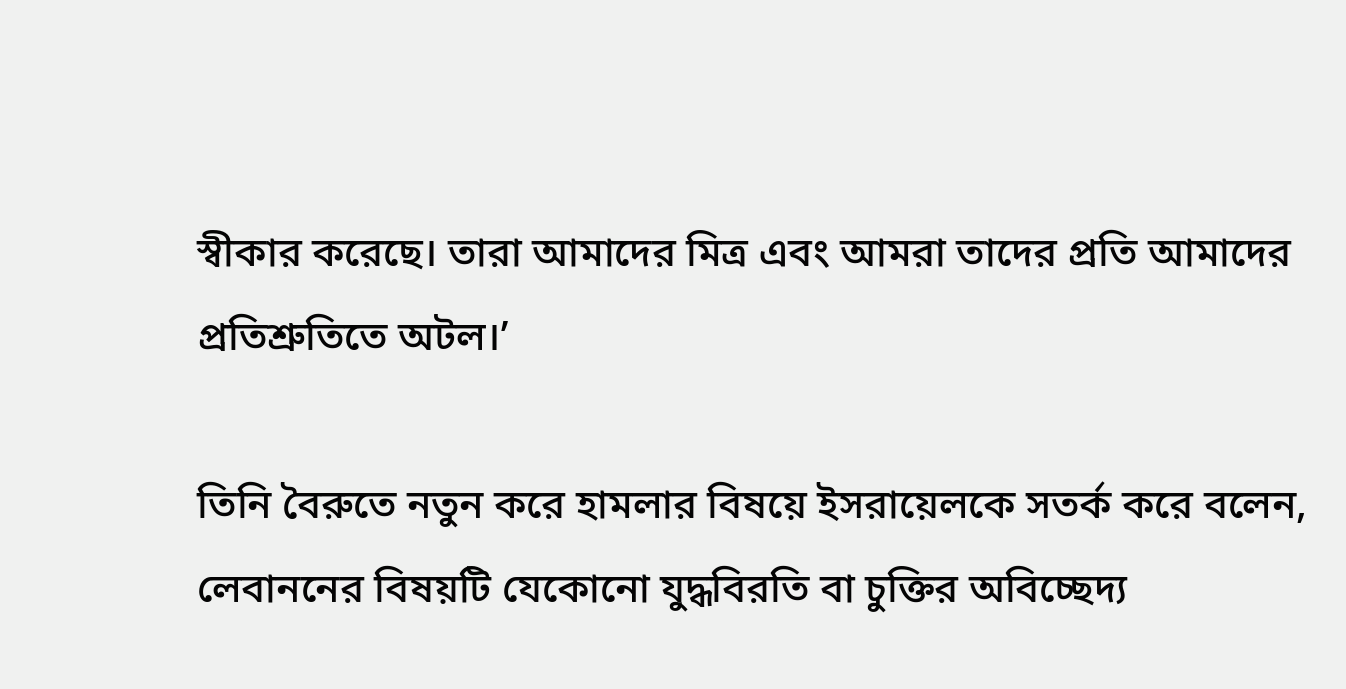স্বীকার করেছে। তারা আমাদের মিত্র এবং আমরা তাদের প্রতি আমাদের প্রতিশ্রুতিতে অটল।’

তিনি বৈরুতে নতুন করে হামলার বিষয়ে ইসরায়েলকে সতর্ক করে বলেন, লেবাননের বিষয়টি যেকোনো যুদ্ধবিরতি বা চুক্তির অবিচ্ছেদ্য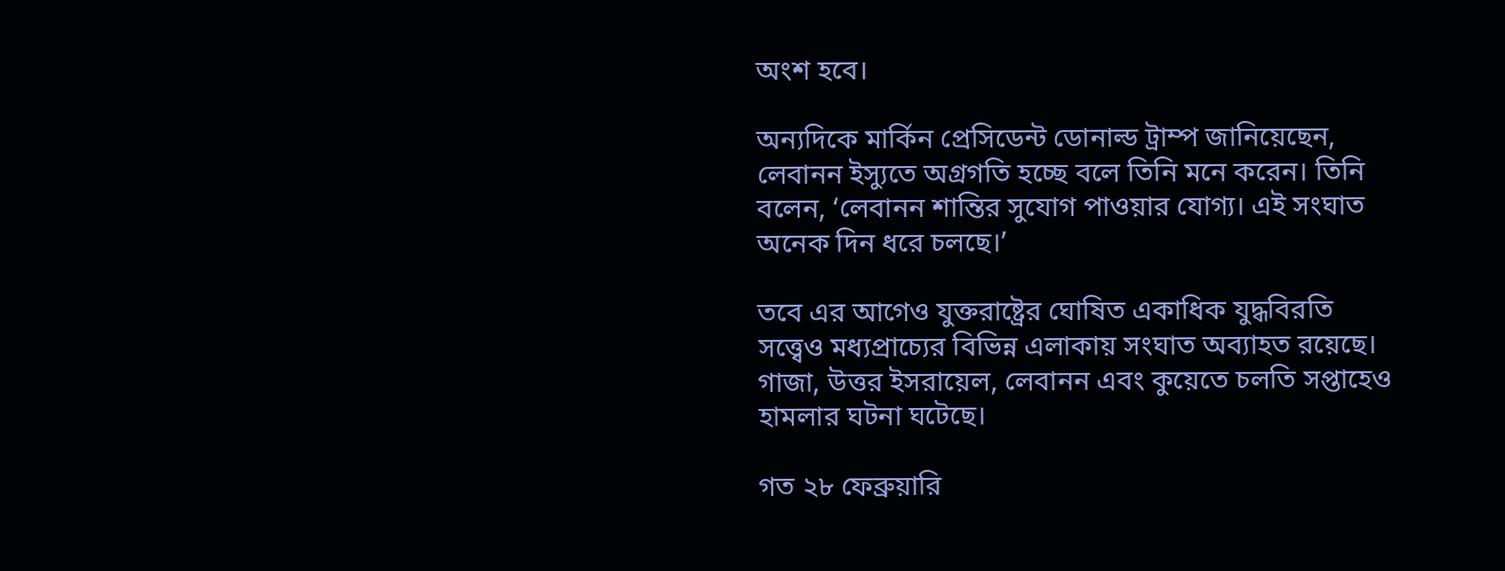অংশ হবে।

অন্যদিকে মার্কিন প্রেসিডেন্ট ডোনাল্ড ট্রাম্প জানিয়েছেন, লেবানন ইস্যুতে অগ্রগতি হচ্ছে বলে তিনি মনে করেন। তিনি বলেন, ‘লেবানন শান্তির সুযোগ পাওয়ার যোগ্য। এই সংঘাত অনেক দিন ধরে চলছে।’

তবে এর আগেও যুক্তরাষ্ট্রের ঘোষিত একাধিক যুদ্ধবিরতি সত্ত্বেও মধ্যপ্রাচ্যের বিভিন্ন এলাকায় সংঘাত অব্যাহত রয়েছে। গাজা, উত্তর ইসরায়েল, লেবানন এবং কুয়েতে চলতি সপ্তাহেও হামলার ঘটনা ঘটেছে।

গত ২৮ ফেব্রুয়ারি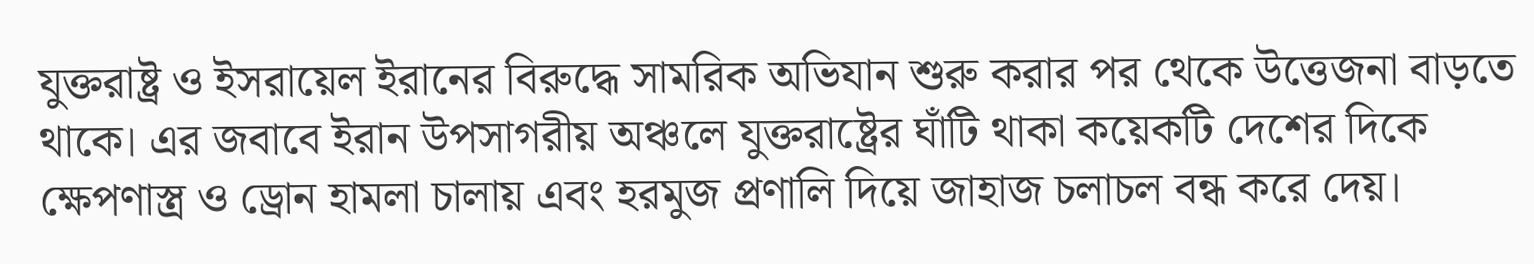যুক্তরাষ্ট্র ও ইসরায়েল ইরানের বিরুদ্ধে সামরিক অভিযান শুরু করার পর থেকে উত্তেজনা বাড়তে থাকে। এর জবাবে ইরান উপসাগরীয় অঞ্চলে যুক্তরাষ্ট্রের ঘাঁটি থাকা কয়েকটি দেশের দিকে ক্ষেপণাস্ত্র ও ড্রোন হামলা চালায় এবং হরমুজ প্রণালি দিয়ে জাহাজ চলাচল বন্ধ করে দেয়।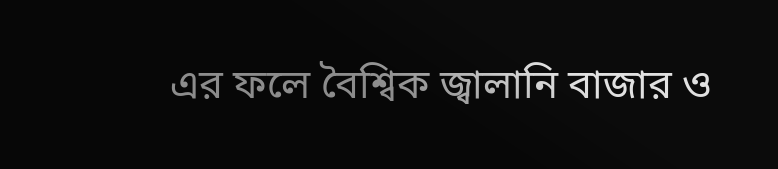এর ফলে বৈশ্বিক জ্বালানি বাজার ও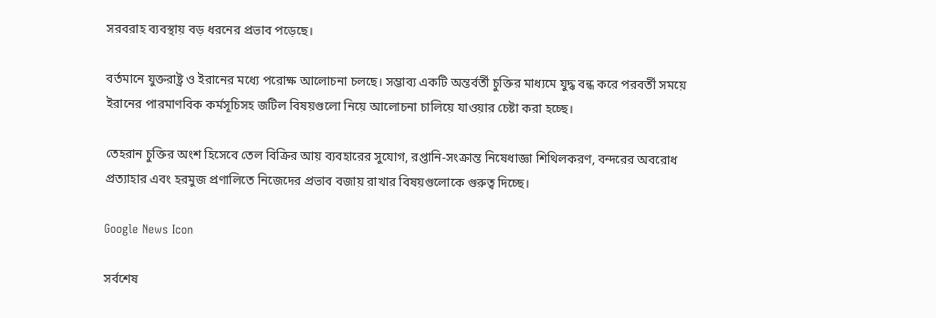সরবরাহ ব্যবস্থায় বড় ধরনের প্রভাব পড়েছে।

বর্তমানে যুক্তরাষ্ট্র ও ইরানের মধ্যে পরোক্ষ আলোচনা চলছে। সম্ভাব্য একটি অন্তর্বর্তী চুক্তির মাধ্যমে যুদ্ধ বন্ধ করে পরবর্তী সময়ে ইরানের পারমাণবিক কর্মসূচিসহ জটিল বিষয়গুলো নিয়ে আলোচনা চালিয়ে যাওয়ার চেষ্টা করা হচ্ছে।

তেহরান চুক্তির অংশ হিসেবে তেল বিক্রির আয় ব্যবহারের সুযোগ, রপ্তানি-সংক্রান্ত নিষেধাজ্ঞা শিথিলকরণ, বন্দরের অবরোধ প্রত্যাহার এবং হরমুজ প্রণালিতে নিজেদের প্রভাব বজায় রাখার বিষয়গুলোকে গুরুত্ব দিচ্ছে।

Google News Icon

সর্বশেষ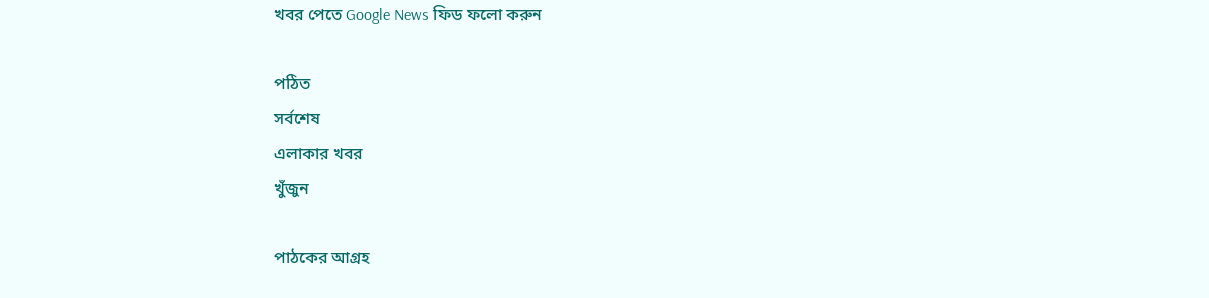খবর পেতে Google News ফিড ফলো করুন

পঠিত
সর্বশেষ
এলাকার খবর
খুঁজুন

পাঠকের আগ্রহ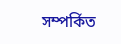সম্পর্কিত